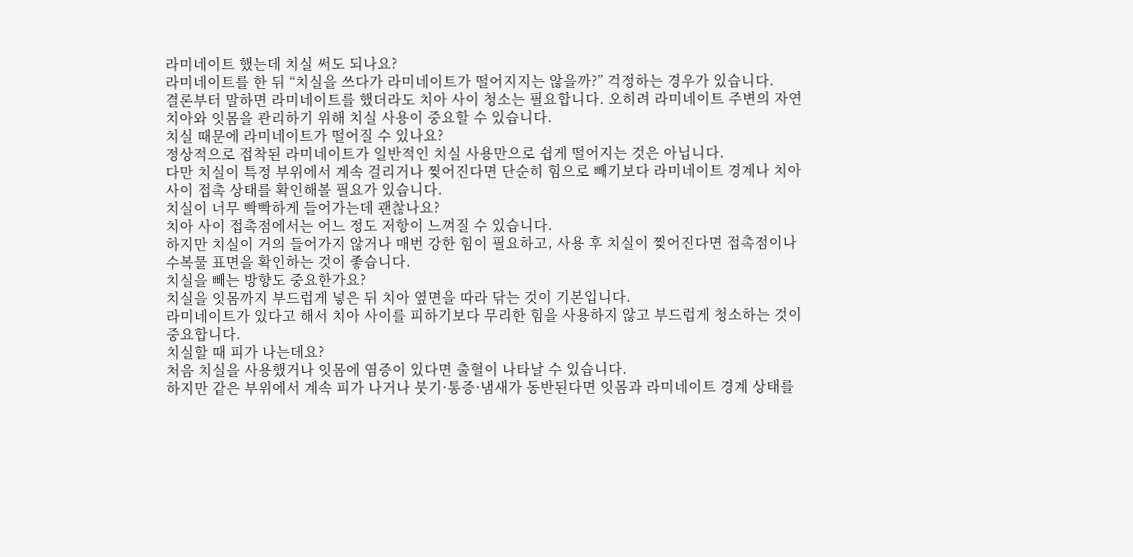라미네이트 했는데 치실 써도 되나요?
라미네이트를 한 뒤 “치실을 쓰다가 라미네이트가 떨어지지는 않을까?” 걱정하는 경우가 있습니다.
결론부터 말하면 라미네이트를 했더라도 치아 사이 청소는 필요합니다. 오히려 라미네이트 주변의 자연치아와 잇몸을 관리하기 위해 치실 사용이 중요할 수 있습니다.
치실 때문에 라미네이트가 떨어질 수 있나요?
정상적으로 접착된 라미네이트가 일반적인 치실 사용만으로 쉽게 떨어지는 것은 아닙니다.
다만 치실이 특정 부위에서 계속 걸리거나 찢어진다면 단순히 힘으로 빼기보다 라미네이트 경계나 치아 사이 접촉 상태를 확인해볼 필요가 있습니다.
치실이 너무 빡빡하게 들어가는데 괜찮나요?
치아 사이 접촉점에서는 어느 정도 저항이 느껴질 수 있습니다.
하지만 치실이 거의 들어가지 않거나 매번 강한 힘이 필요하고, 사용 후 치실이 찢어진다면 접촉점이나 수복물 표면을 확인하는 것이 좋습니다.
치실을 빼는 방향도 중요한가요?
치실을 잇몸까지 부드럽게 넣은 뒤 치아 옆면을 따라 닦는 것이 기본입니다.
라미네이트가 있다고 해서 치아 사이를 피하기보다 무리한 힘을 사용하지 않고 부드럽게 청소하는 것이 중요합니다.
치실할 때 피가 나는데요?
처음 치실을 사용했거나 잇몸에 염증이 있다면 출혈이 나타날 수 있습니다.
하지만 같은 부위에서 계속 피가 나거나 붓기·통증·냄새가 동반된다면 잇몸과 라미네이트 경계 상태를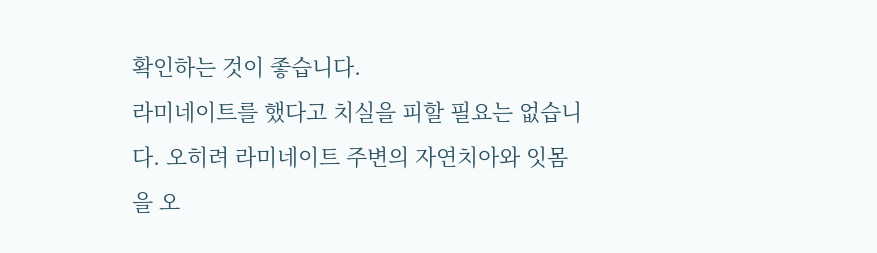확인하는 것이 좋습니다.
라미네이트를 했다고 치실을 피할 필요는 없습니다. 오히려 라미네이트 주변의 자연치아와 잇몸을 오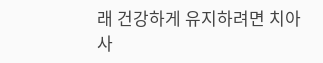래 건강하게 유지하려면 치아 사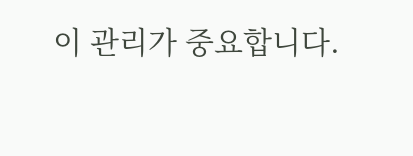이 관리가 중요합니다.